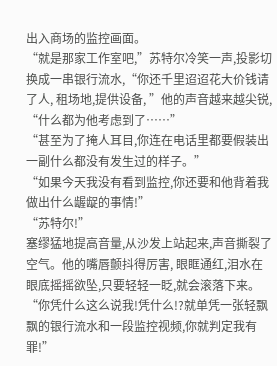出入商场的监控画面。
“就是那家工作室吧,”苏特尔冷笑一声,投影切换成一串银行流水,“你还千里迢迢花大价钱请了人, 租场地,提供设备, ”他的声音越来越尖锐, “什么都为他考虑到了……”
“甚至为了掩人耳目,你连在电话里都要假装出一副什么都没有发生过的样子。”
“如果今天我没有看到监控,你还要和他背着我做出什么龌龊的事情!”
“苏特尔!”
塞缪猛地提高音量,从沙发上站起来,声音撕裂了空气。他的嘴唇颤抖得厉害, 眼眶通红,泪水在眼底摇摇欲坠,只要轻轻一眨,就会滚落下来。
“你凭什么这么说我!凭什么!?就单凭一张轻飘飘的银行流水和一段监控视频,你就判定我有罪!”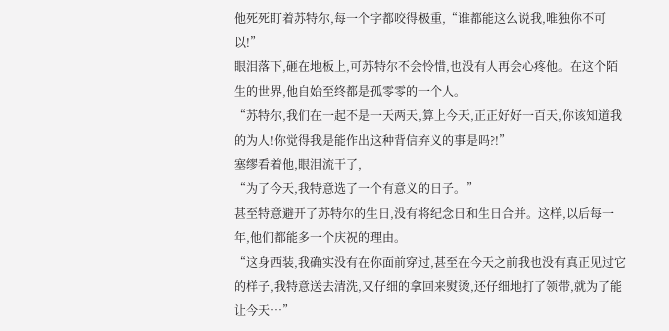他死死盯着苏特尔,每一个字都咬得极重,“谁都能这么说我,唯独你不可以!”
眼泪落下,砸在地板上,可苏特尔不会怜惜,也没有人再会心疼他。在这个陌生的世界,他自始至终都是孤零零的一个人。
“苏特尔,我们在一起不是一天两天,算上今天,正正好好一百天,你该知道我的为人!你觉得我是能作出这种背信弃义的事是吗?!”
塞缪看着他,眼泪流干了,
“为了今天,我特意选了一个有意义的日子。”
甚至特意避开了苏特尔的生日,没有将纪念日和生日合并。这样,以后每一年,他们都能多一个庆祝的理由。
“这身西装,我确实没有在你面前穿过,甚至在今天之前我也没有真正见过它的样子,我特意送去清洗,又仔细的拿回来熨烫,还仔细地打了领带,就为了能让今天…”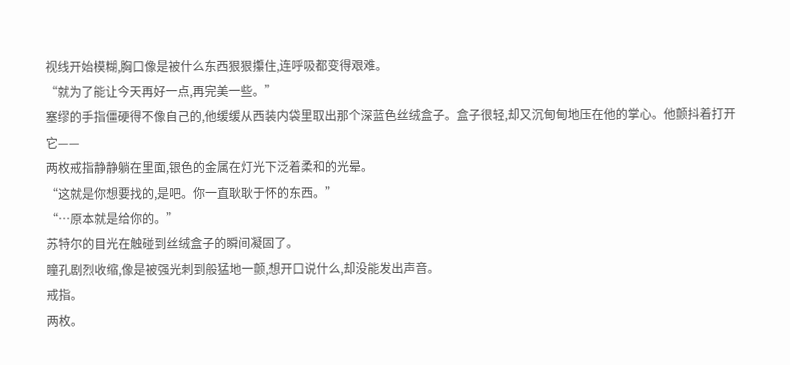视线开始模糊,胸口像是被什么东西狠狠攥住,连呼吸都变得艰难。
“就为了能让今天再好一点,再完美一些。”
塞缪的手指僵硬得不像自己的,他缓缓从西装内袋里取出那个深蓝色丝绒盒子。盒子很轻,却又沉甸甸地压在他的掌心。他颤抖着打开它——
两枚戒指静静躺在里面,银色的金属在灯光下泛着柔和的光晕。
“这就是你想要找的,是吧。你一直耿耿于怀的东西。”
“…原本就是给你的。”
苏特尔的目光在触碰到丝绒盒子的瞬间凝固了。
瞳孔剧烈收缩,像是被强光刺到般猛地一颤,想开口说什么,却没能发出声音。
戒指。
两枚。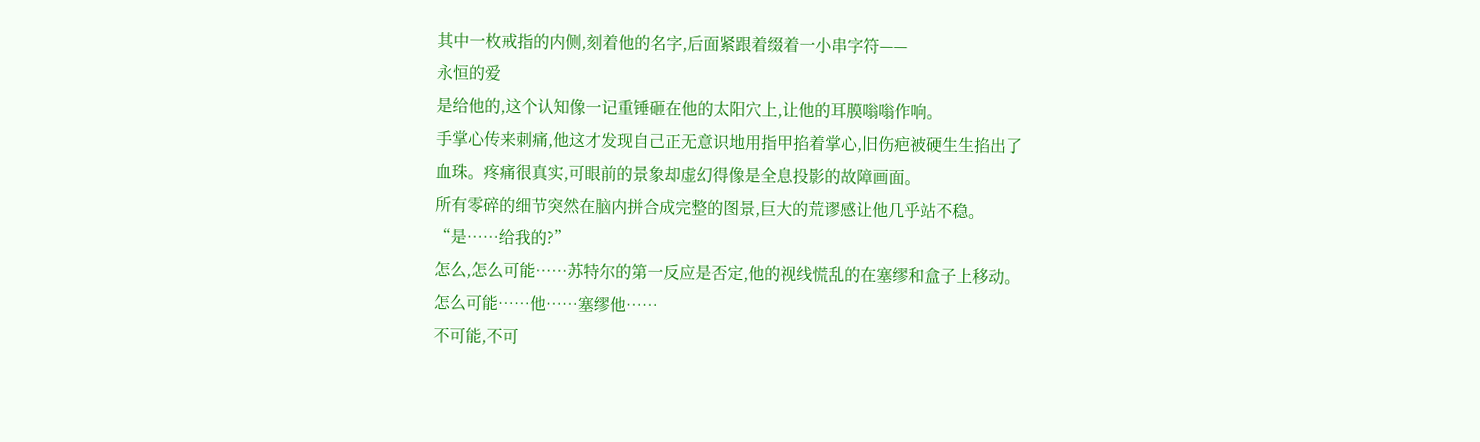其中一枚戒指的内侧,刻着他的名字,后面紧跟着缀着一小串字符——
永恒的爱
是给他的,这个认知像一记重锤砸在他的太阳穴上,让他的耳膜嗡嗡作响。
手掌心传来刺痛,他这才发现自己正无意识地用指甲掐着掌心,旧伤疤被硬生生掐出了血珠。疼痛很真实,可眼前的景象却虚幻得像是全息投影的故障画面。
所有零碎的细节突然在脑内拼合成完整的图景,巨大的荒谬感让他几乎站不稳。
“是……给我的?”
怎么,怎么可能……苏特尔的第一反应是否定,他的视线慌乱的在塞缪和盒子上移动。
怎么可能……他……塞缪他……
不可能,不可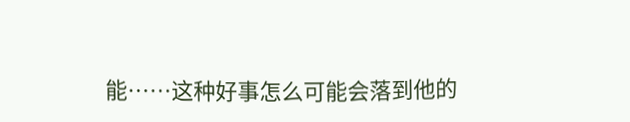能……这种好事怎么可能会落到他的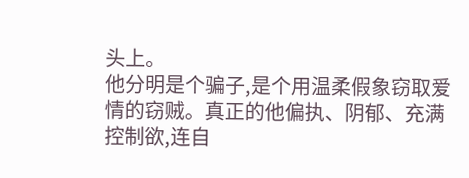头上。
他分明是个骗子,是个用温柔假象窃取爱情的窃贼。真正的他偏执、阴郁、充满控制欲,连自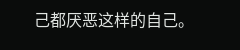己都厌恶这样的自己。